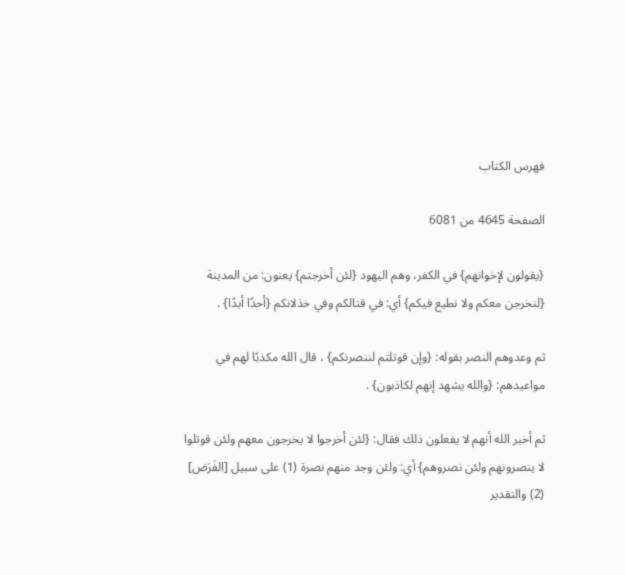فهرس الكتاب

الصفحة 4645 من 6081

{يقولون لإخوانهم} في الكفر، وهم اليهود {لئن أخرجتم} يعنون: من المدينة {لنخرجن معكم ولا نطيع فيكم} أي: في قتالكم وفي خذلانكم {أحدًا أبدًا} .

ثم وعدوهم النصر بقوله: {وإن قوتلتم لننصرنكم} ، قال الله مكذبًا لهم في مواعيدهم: {والله يشهد إنهم لكاذبون} .

ثم أخبر الله أنهم لا يفعلون ذلك فقال: {لئن أخرجوا لا يخرجون معهم ولئن قوتلوا لا ينصرونهم ولئن نصروهم} أي: ولئن وجد منهم نصرة (1) على سبيل [الفَرَض] (2) والتقدير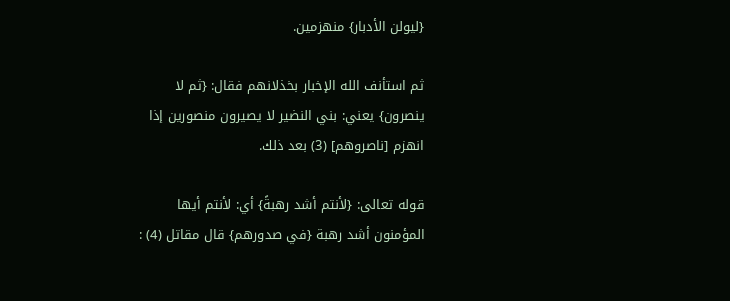{ليولن الأدبار} منهزمين.

ثم استأنف الله الإخبار بخذلانهم فقال: {ثم لا ينصرون} يعني: بني النضير لا يصيرون منصورين إذا انهزم [ناصروهم] (3) بعد ذلك.

قوله تعالى: {لأنتم أشد رهبةً} أي: لأنتم أيها المؤمنون أشد رهبة {في صدورهم} قال مقاتل (4) :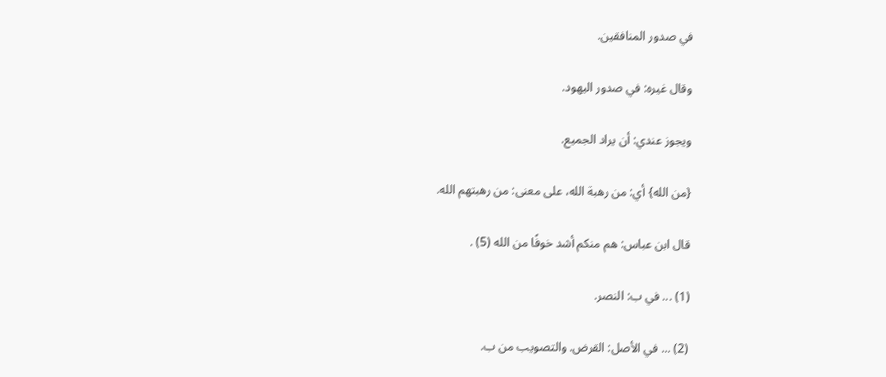في صدور المنافقين.

وقال غيره: في صدور اليهود.

ويجوز عندي: أن يراد الجميع.

{من الله} أي: من رهبة الله، على معنى: من رهبتهم الله.

قال ابن عباس: هم منكم أشد خوفًا من الله (5) .

(1) ... في ب: النصر.

(2) ... في الأصل: القرض. والتصويب من ب.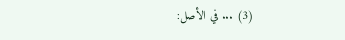(3) ... في الأصل: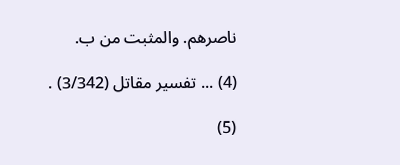ناصرهم. والمثبت من ب.

(4) ... تفسير مقاتل (3/342) .

(5)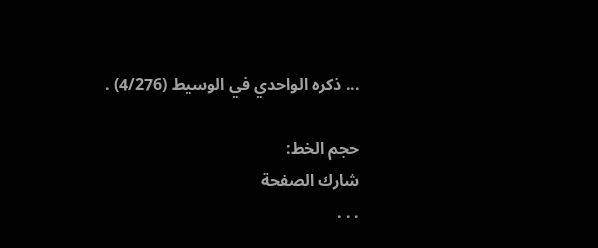... ذكره الواحدي في الوسيط (4/276) .

حجم الخط:
شارك الصفحة
. . .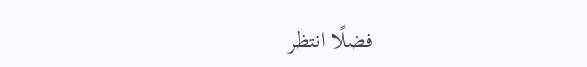فضلًا انتظر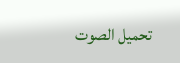تحميل الصوت